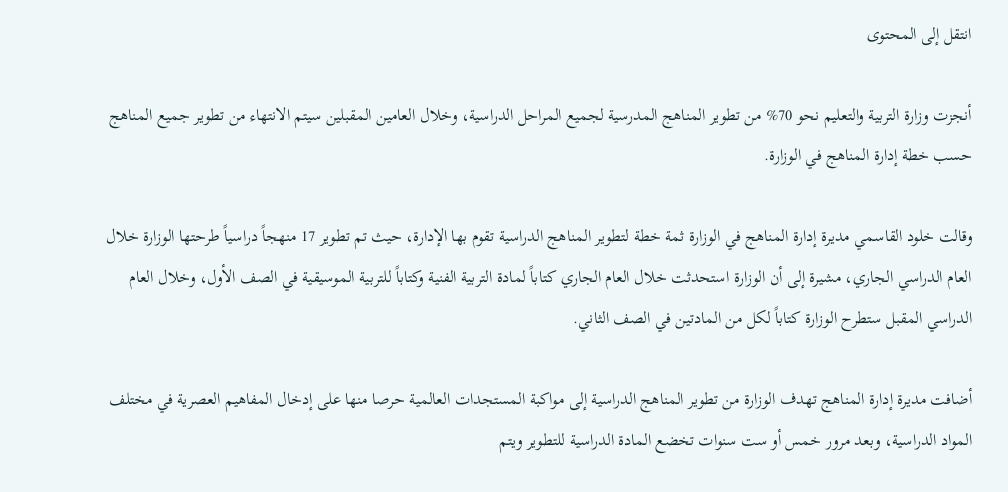انتقل إلى المحتوى

أنجزت وزارة التربية والتعليم نحو 70% من تطوير المناهج المدرسية لجميع المراحل الدراسية، وخلال العامين المقبلين سيتم الانتهاء من تطوير جميع المناهج حسب خطة إدارة المناهج في الوزارة.

وقالت خلود القاسمي مديرة إدارة المناهج في الوزارة ثمة خطة لتطوير المناهج الدراسية تقوم بها الإدارة، حيث تم تطوير 17 منهجاً دراسياً طرحتها الوزارة خلال العام الدراسي الجاري، مشيرة إلى أن الوزارة استحدثت خلال العام الجاري كتاباً لمادة التربية الفنية وكتاباً للتربية الموسيقية في الصف الأول، وخلال العام الدراسي المقبل ستطرح الوزارة كتاباً لكل من المادتين في الصف الثاني.

أضافت مديرة إدارة المناهج تهدف الوزارة من تطوير المناهج الدراسية إلى مواكبة المستجدات العالمية حرصا منها على إدخال المفاهيم العصرية في مختلف المواد الدراسية، وبعد مرور خمس أو ست سنوات تخضع المادة الدراسية للتطوير ويتم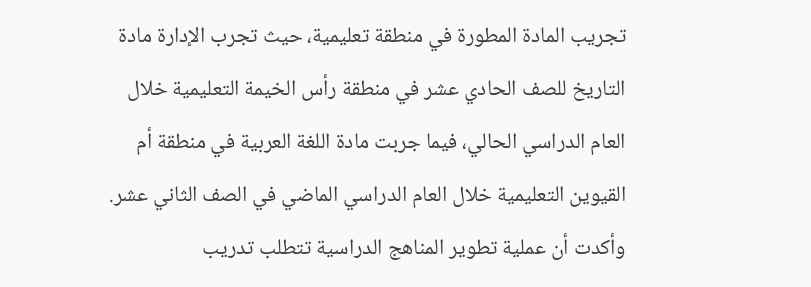تجريب المادة المطورة في منطقة تعليمية، حيث تجرب الإدارة مادة التاريخ للصف الحادي عشر في منطقة رأس الخيمة التعليمية خلال العام الدراسي الحالي، فيما جربت مادة اللغة العربية في منطقة أم القيوين التعليمية خلال العام الدراسي الماضي في الصف الثاني عشر. وأكدت أن عملية تطوير المناهج الدراسية تتطلب تدريب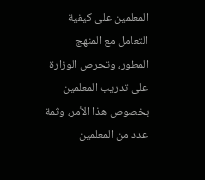المعلمين على كيفية التعامل مع المنهج المطور، وتحرص الوزارة على تدريب المعلمين بخصوص هذا الأمر، وثمة عدد من المعلمين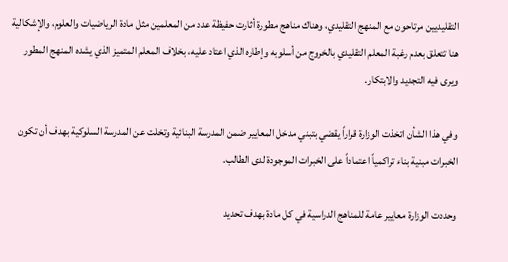التقليديين مرتاحون مع المنهج التقليدي، وهناك مناهج مطورة أثارت حفيظة عدد من المعلمين مثل مادة الرياضيات والعلوم، والإشكالية هنا تتعلق بعدم رغبة المعلم التقليدي بالخروج من أسلوبه وإطاره الذي اعتاد عليه، بخلاف المعلم المتميز الذي يشده المنهج المطور ويرى فيه التجديد والابتكار.

وفي هذا الشأن اتخذت الوزارة قراراً يقضي بتبني مدخل المعايير ضمن المدرسة البنائية وتخلت عن المدرسة السلوكية بهدف أن تكون الخبرات مبنية بناء تراكمياً اعتماداً على الخبرات الموجودة لدى الطالب.

وحددت الوزارة معايير عامة للمناهج الدراسية في كل مادة بهدف تحديد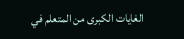الغايات الكبرى من المتعلم في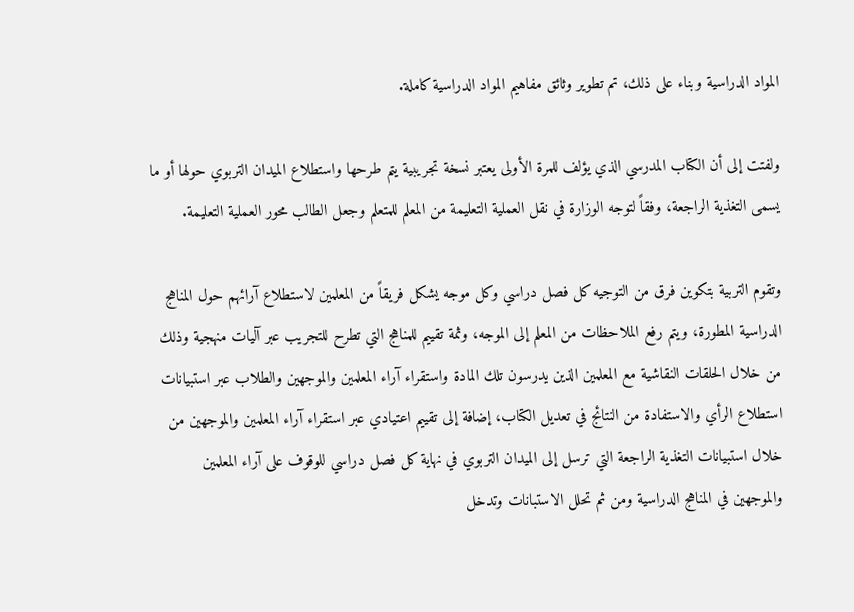المواد الدراسية وبناء على ذلك، تم تطوير وثائق مفاهيم المواد الدراسية كاملة.

ولفتت إلى أن الكتاب المدرسي الذي يؤلف للمرة الأولى يعتبر نسخة تجريبية يتم طرحها واستطلاع الميدان التربوي حولها أو ما يسمى التغذية الراجعة، وفقاً لتوجه الوزارة في نقل العملية التعليمة من المعلم للمتعلم وجعل الطالب محور العملية التعليمة.

وتقوم التربية بتكوين فرق من التوجيه كل فصل دراسي وكل موجه يشكل فريقاً من المعلمين لاستطلاع آرائهم حول المناهج الدراسية المطورة، ويتم رفع الملاحظات من المعلم إلى الموجه، وثمة تقييم للمناهج التي تطرح للتجريب عبر آليات منهجية وذلك من خلال الحلقات النقاشية مع المعلمين الذين يدرسون تلك المادة واستقراء آراء المعلمين والموجهين والطلاب عبر استبيانات استطلاع الرأي والاستفادة من النتائج في تعديل الكتاب، إضافة إلى تقييم اعتيادي عبر استقراء آراء المعلمين والموجهين من خلال استبيانات التغذية الراجعة التي ترسل إلى الميدان التربوي في نهاية كل فصل دراسي للوقوف على آراء المعلمين والموجهين في المناهج الدراسية ومن ثم تحلل الاستبانات وتدخل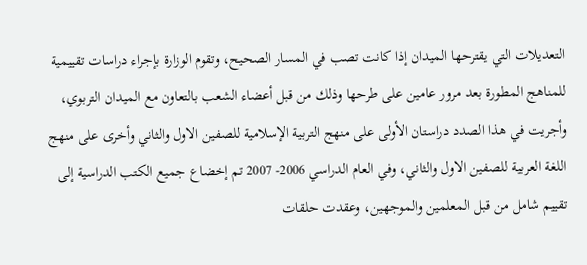التعديلات التي يقترحها الميدان إذا كانت تصب في المسار الصحيح، وتقوم الوزارة بإجراء دراسات تقييمية للمناهج المطورة بعد مرور عامين على طرحها وذلك من قبل أعضاء الشعب بالتعاون مع الميدان التربوي، وأجريت في هذا الصدد دراستان الأولى على منهج التربية الإسلامية للصفين الاول والثاني وأخرى على منهج اللغة العربية للصفين الاول والثاني، وفي العام الدراسي 2006- 2007 تم إخضاع جميع الكتب الدراسية إلى تقييم شامل من قبل المعلمين والموجهين، وعقدت حلقات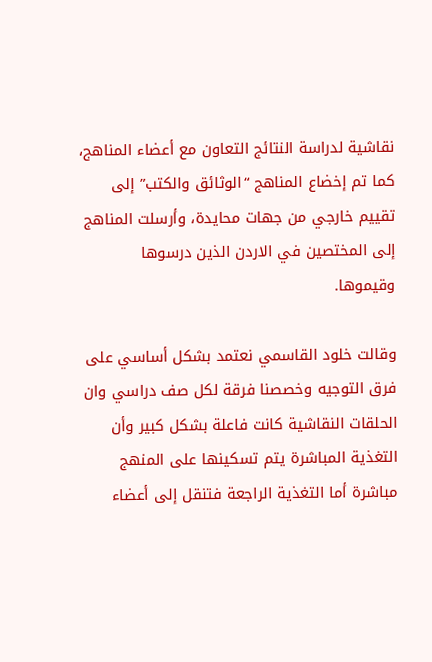نقاشية لدراسة النتائج التعاون مع أعضاء المناهج، كما تم إخضاع المناهج “الوثائق والكتب” إلى تقييم خارجي من جهات محايدة، وأرسلت المناهج إلى المختصين في الاردن الذين درسوها وقيموها.

وقالت خلود القاسمي نعتمد بشكل أساسي على فرق التوجيه وخصصنا فرقة لكل صف دراسي وان الحلقات النقاشية كانت فاعلة بشكل كبير وأن التغذية المباشرة يتم تسكينها على المنهج مباشرة أما التغذية الراجعة فتنقل إلى أعضاء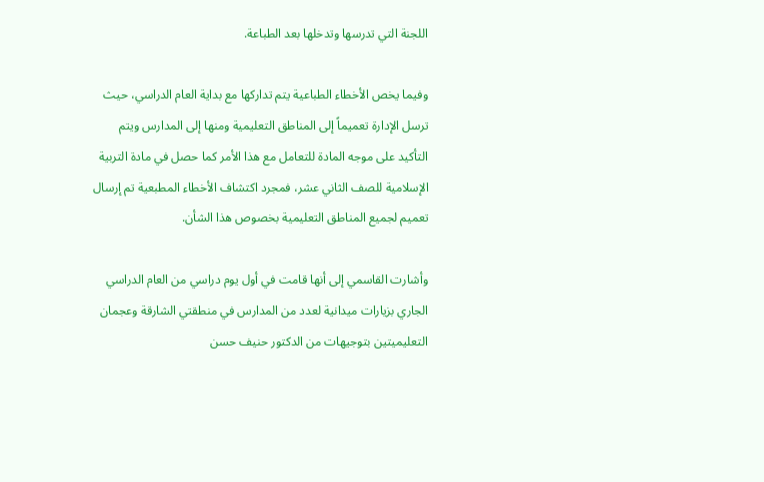اللجنة التي تدرسها وتدخلها بعد الطباعة.

وفيما يخص الأخطاء الطباعية يتم تداركها مع بداية العام الدراسي، حيث ترسل الإدارة تعميماً إلى المناطق التعليمية ومنها إلى المدارس ويتم التأكيد على موجه المادة للتعامل مع هذا الأمر كما حصل في مادة التربية الإسلامية للصف الثاني عشر، فمجرد اكتشاف الأخطاء المطبعية تم إرسال تعميم لجميع المناطق التعليمية بخصوص هذا الشأن.

وأشارت القاسمي إلى أنها قامت في أول يوم دراسي من العام الدراسي الجاري بزيارات ميدانية لعدد من المدارس في منطقتي الشارقة وعجمان التعليميتين بتوجيهات من الدكتور حنيف حسن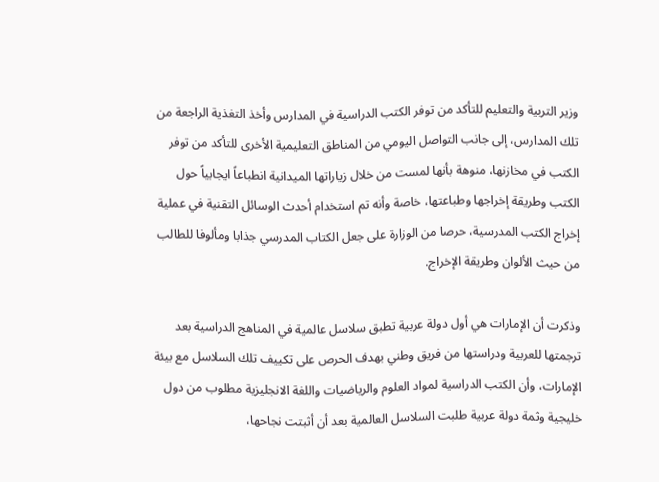وزير التربية والتعليم للتأكد من توفر الكتب الدراسية في المدارس وأخذ التغذية الراجعة من تلك المدارس، إلى جانب التواصل اليومي من المناطق التعليمية الأخرى للتأكد من توفر الكتب في مخازنها، منوهة بأنها لمست من خلال زياراتها الميدانية انطباعاً ايجابياً حول الكتب وطريقة إخراجها وطباعتها، خاصة وأنه تم استخدام أحدث الوسائل التقنية في عملية إخراج الكتب المدرسية، حرصا من الوزارة على جعل الكتاب المدرسي جذابا ومألوفا للطالب من حيث الألوان وطريقة الإخراج.

وذكرت أن الإمارات هي أول دولة عربية تطبق سلاسل عالمية في المناهج الدراسية بعد ترجمتها للعربية ودراستها من فريق وطني بهدف الحرص على تكييف تلك السلاسل مع بيئة الإمارات، وأن الكتب الدراسية لمواد العلوم والرياضيات واللغة الانجليزية مطلوب من دول خليجية وثمة دولة عربية طلبت السلاسل العالمية بعد أن أثبتت نجاحها،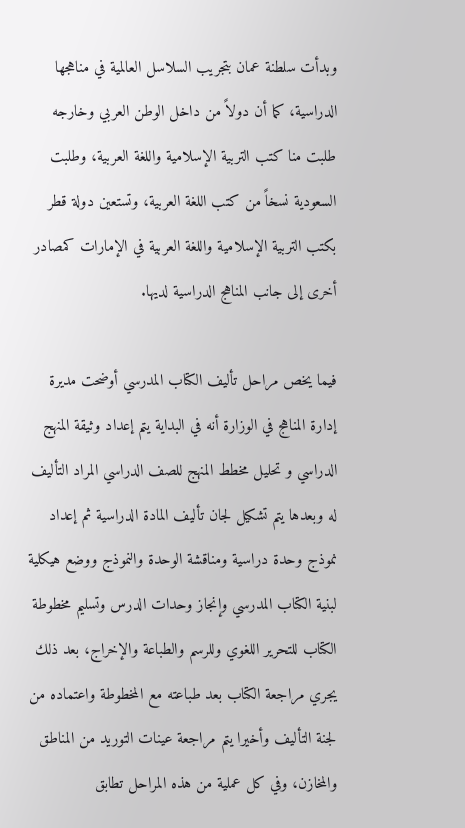وبدأت سلطنة عمان بتجريب السلاسل العالمية في مناهجها الدراسية، كما أن دولاً من داخل الوطن العربي وخارجه طلبت منا كتب التربية الإسلامية واللغة العربية، وطلبت السعودية نسخاً من كتب اللغة العربية، وتستعين دولة قطر بكتب التربية الإسلامية واللغة العربية في الإمارات كمصادر أخرى إلى جانب المناهج الدراسية لديها.

فيما يخص مراحل تأليف الكتاب المدرسي أوضحت مديرة إدارة المناهج في الوزارة أنه في البداية يتم إعداد وثيقة المنهج الدراسي و تحليل مخطط المنهج للصف الدراسي المراد التأليف له وبعدها يتم تشكيل لجان تأليف المادة الدراسية ثم إعداد نموذج وحدة دراسية ومناقشة الوحدة والنموذج ووضع هيكلية لبنية الكتاب المدرسي وإنجاز وحدات الدرس وتسليم مخطوطة الكتاب للتحرير اللغوي وللرسم والطباعة والإخراج، بعد ذلك يجري مراجعة الكتاب بعد طباعته مع المخطوطة واعتماده من لجنة التأليف وأخيرا يتم مراجعة عينات التوريد من المناطق والمخازن، وفي كل عملية من هذه المراحل تطابق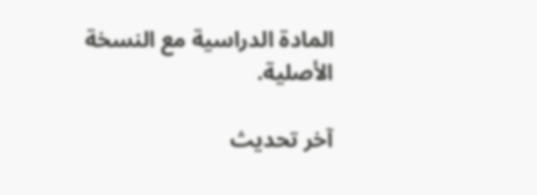المادة الدراسية مع النسخة الأصلية.

آخر تحديث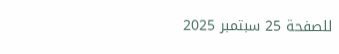للصفحة 25 سبتمبر 2025